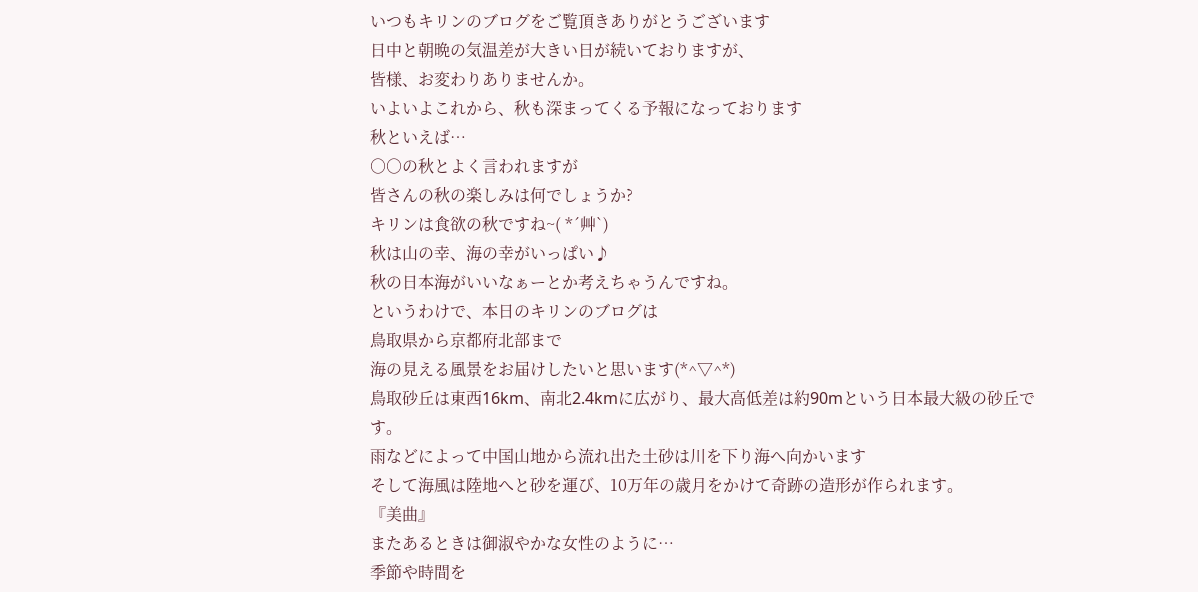いつもキリンのブログをご覧頂きありがとうございます
日中と朝晩の気温差が大きい日が続いておりますが、
皆様、お変わりありませんか。
いよいよこれから、秋も深まってくる予報になっております
秋といえば…
○○の秋とよく言われますが
皆さんの秋の楽しみは何でしょうか?
キリンは食欲の秋ですね~( *´艸`)
秋は山の幸、海の幸がいっぱい♪
秋の日本海がいいなぁーとか考えちゃうんですね。
というわけで、本日のキリンのブログは
鳥取県から京都府北部まで
海の見える風景をお届けしたいと思います(*^▽^*)
鳥取砂丘は東西16km、南北2.4kmに広がり、最大高低差は約90mという日本最大級の砂丘です。
雨などによって中国山地から流れ出た土砂は川を下り海へ向かいます
そして海風は陸地へと砂を運び、10万年の歳月をかけて奇跡の造形が作られます。
『美曲』
またあるときは御淑やかな女性のように…
季節や時間を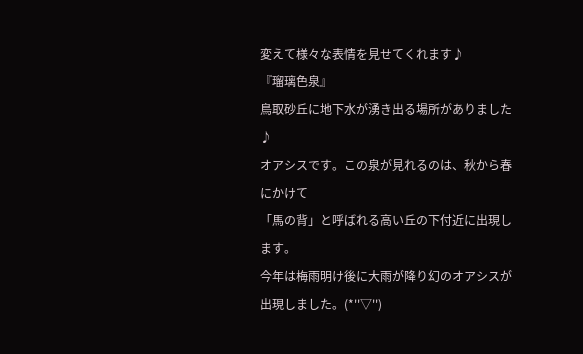変えて様々な表情を見せてくれます♪
『瑠璃色泉』
鳥取砂丘に地下水が湧き出る場所がありました♪
オアシスです。この泉が見れるのは、秋から春にかけて
「馬の背」と呼ばれる高い丘の下付近に出現します。
今年は梅雨明け後に大雨が降り幻のオアシスが出現しました。(*''▽'')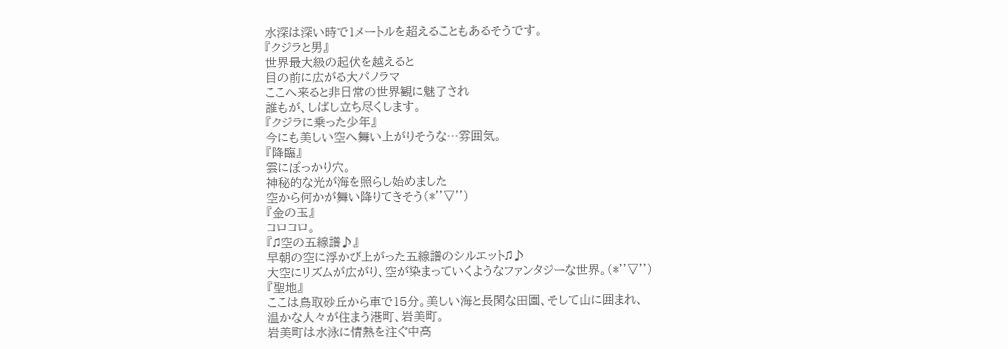水深は深い時で1メートルを超えることもあるそうです。
『クジラと男』
世界最大級の起伏を越えると
目の前に広がる大パノラマ
ここへ来ると非日常の世界観に魅了され
誰もが、しばし立ち尽くします。
『クジラに乗った少年』
今にも美しい空へ舞い上がりそうな…雰囲気。
『降臨』
雲にぽっかり穴。
神秘的な光が海を照らし始めました
空から何かが舞い降りてきそう(*''▽'')
『金の玉』
コロコロ。
『♫空の五線譜♪』
早朝の空に浮かび上がった五線譜のシルエット♫♪
大空にリズムが広がり、空が染まっていくようなファンタジーな世界。(*''▽'')
『聖地』
ここは鳥取砂丘から車で15分。美しい海と長閑な田園、そして山に囲まれ、
温かな人々が住まう港町、岩美町。
岩美町は水泳に情熱を注ぐ中高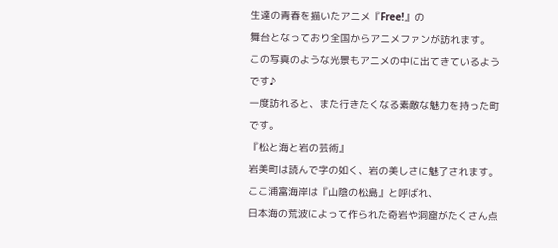生達の青春を描いたアニメ『Free!』の
舞台となっており全国からアニメファンが訪れます。
この写真のような光景もアニメの中に出てきているようです♪
一度訪れると、また行きたくなる素敵な魅力を持った町です。
『松と海と岩の芸術』
岩美町は読んで字の如く、岩の美しさに魅了されます。
ここ浦富海岸は『山陰の松島』と呼ばれ、
日本海の荒波によって作られた奇岩や洞窟がたくさん点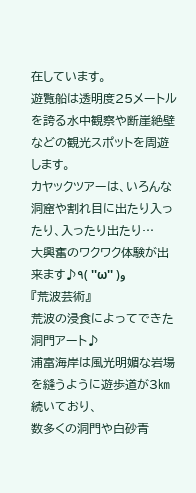在しています。
遊覧船は透明度25メートルを誇る水中観察や断崖絶壁などの観光スポットを周遊します。
カヤックツアーは、いろんな洞窟や割れ目に出たり入ったり、入ったり出たり…
大興奮のワクワク体験が出来ます♪٩( ''ω'' )و
『荒波芸術』
荒波の浸食によってできた洞門アート♪
浦富海岸は風光明媚な岩場を縫うように遊歩道が3㎞続いており、
数多くの洞門や白砂青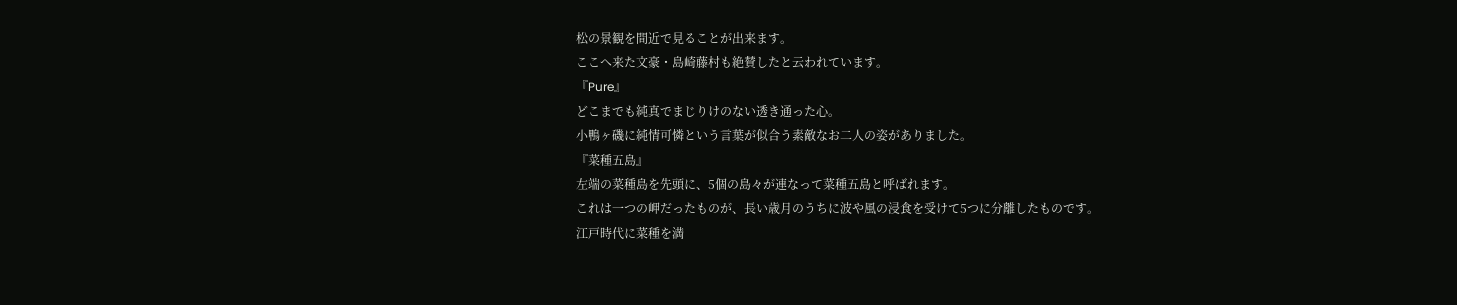松の景観を間近で見ることが出来ます。
ここへ来た文豪・島崎藤村も絶賛したと云われています。
『Pure』
どこまでも純真でまじりけのない透き通った心。
小鴨ヶ磯に純情可憐という言葉が似合う素敵なお二人の姿がありました。
『菜種五島』
左端の菜種島を先頭に、5個の島々が連なって菜種五島と呼ばれます。
これは一つの岬だったものが、長い歳月のうちに波や風の浸食を受けて5つに分離したものです。
江戸時代に菜種を満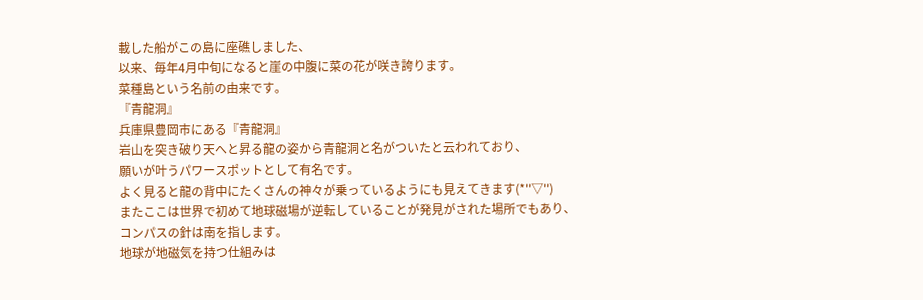載した船がこの島に座礁しました、
以来、毎年4月中旬になると崖の中腹に菜の花が咲き誇ります。
菜種島という名前の由来です。
『青龍洞』
兵庫県豊岡市にある『青龍洞』
岩山を突き破り天へと昇る龍の姿から青龍洞と名がついたと云われており、
願いが叶うパワースポットとして有名です。
よく見ると龍の背中にたくさんの神々が乗っているようにも見えてきます(*''▽'')
またここは世界で初めて地球磁場が逆転していることが発見がされた場所でもあり、
コンパスの針は南を指します。
地球が地磁気を持つ仕組みは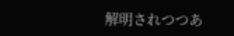解明されつつあ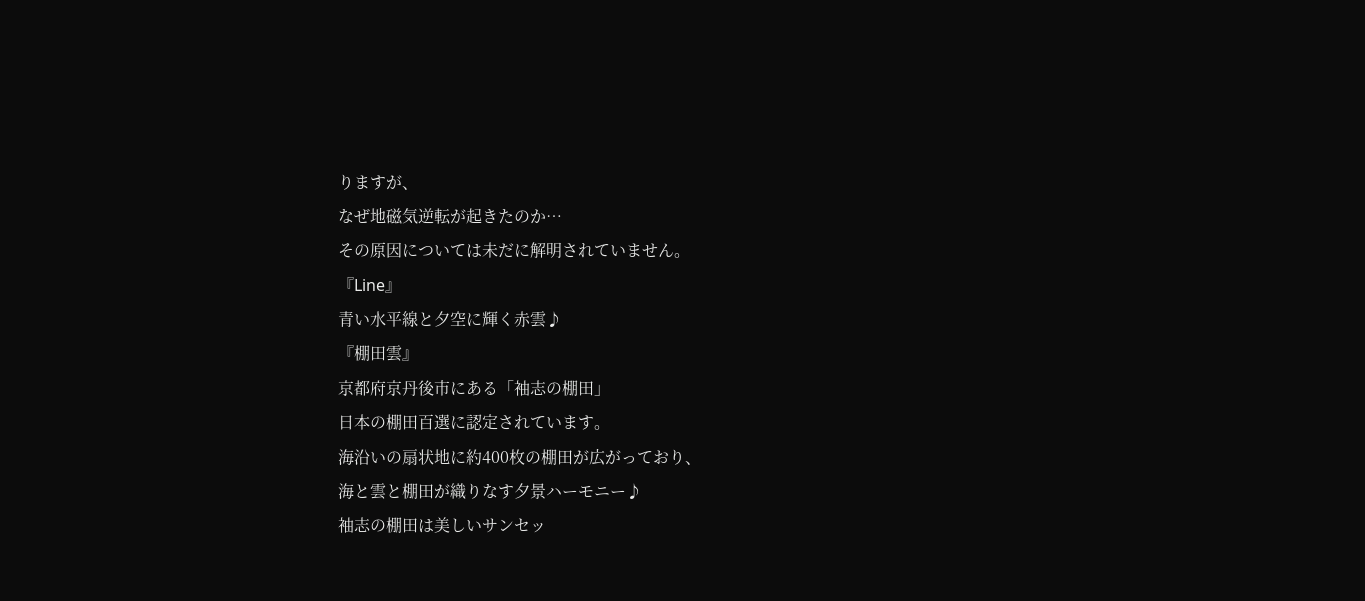りますが、
なぜ地磁気逆転が起きたのか…
その原因については未だに解明されていません。
『Line』
青い水平線と夕空に輝く赤雲♪
『棚田雲』
京都府京丹後市にある「袖志の棚田」
日本の棚田百選に認定されています。
海沿いの扇状地に約400枚の棚田が広がっており、
海と雲と棚田が織りなす夕景ハーモニー♪
袖志の棚田は美しいサンセッ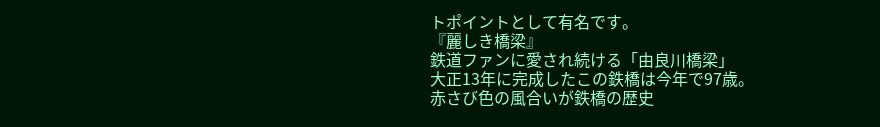トポイントとして有名です。
『麗しき橋梁』
鉄道ファンに愛され続ける「由良川橋梁」
大正13年に完成したこの鉄橋は今年で97歳。
赤さび色の風合いが鉄橋の歴史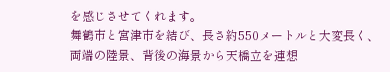を感じさせてくれます。
舞鶴市と宮津市を結び、長さ約550メートルと大変長く、
両端の陸景、背後の海景から天橋立を連想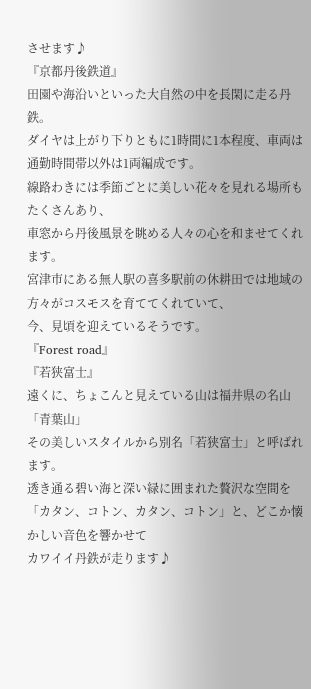させます♪
『京都丹後鉄道』
田園や海沿いといった大自然の中を長閑に走る丹鉄。
ダイヤは上がり下りともに1時間に1本程度、車両は通勤時間帯以外は1両編成です。
線路わきには季節ごとに美しい花々を見れる場所もたくさんあり、
車窓から丹後風景を眺める人々の心を和ませてくれます。
宮津市にある無人駅の喜多駅前の休耕田では地域の方々がコスモスを育ててくれていて、
今、見頃を迎えているそうです。
『Forest road』
『若狭富士』
遠くに、ちょこんと見えている山は福井県の名山「青葉山」
その美しいスタイルから別名「若狭富士」と呼ばれます。
透き通る碧い海と深い緑に囲まれた贅沢な空間を
「カタン、コトン、カタン、コトン」と、どこか懐かしい音色を響かせて
カワイイ丹鉄が走ります♪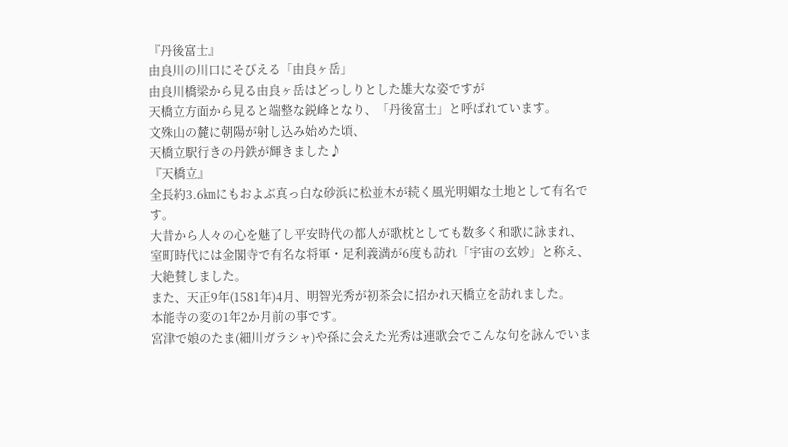『丹後富士』
由良川の川口にそびえる「由良ヶ岳」
由良川橋梁から見る由良ヶ岳はどっしりとした雄大な姿ですが
天橋立方面から見ると端整な鋭峰となり、「丹後富士」と呼ばれています。
文殊山の麓に朝陽が射し込み始めた頃、
天橋立駅行きの丹鉄が輝きました♪
『天橋立』
全長約3.6㎞にもおよぶ真っ白な砂浜に松並木が続く風光明媚な土地として有名です。
大昔から人々の心を魅了し平安時代の都人が歌枕としても数多く和歌に詠まれ、
室町時代には金閣寺で有名な将軍・足利義満が6度も訪れ「宇宙の玄妙」と称え、大絶賛しました。
また、天正9年(1581年)4月、明智光秀が初茶会に招かれ天橋立を訪れました。
本能寺の変の1年2か月前の事です。
宮津で娘のたま(細川ガラシャ)や孫に会えた光秀は連歌会でこんな句を詠んでいま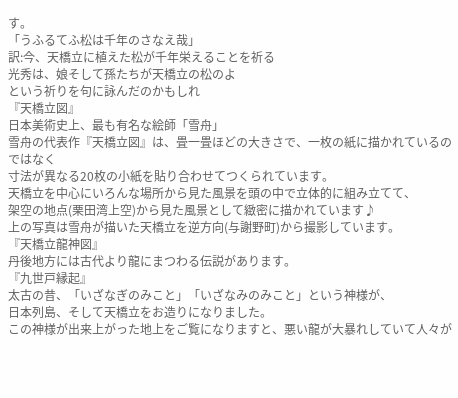す。
「うふるてふ松は千年のさなえ哉」
訳:今、天橋立に植えた松が千年栄えることを祈る
光秀は、娘そして孫たちが天橋立の松のよ
という祈りを句に詠んだのかもしれ
『天橋立図』
日本美術史上、最も有名な絵師「雪舟」
雪舟の代表作『天橋立図』は、畳一畳ほどの大きさで、一枚の紙に描かれているのではなく
寸法が異なる20枚の小紙を貼り合わせてつくられています。
天橋立を中心にいろんな場所から見た風景を頭の中で立体的に組み立てて、
架空の地点(栗田湾上空)から見た風景として緻密に描かれています♪
上の写真は雪舟が描いた天橋立を逆方向(与謝野町)から撮影しています。
『天橋立龍神図』
丹後地方には古代より龍にまつわる伝説があります。
『九世戸縁起』
太古の昔、「いざなぎのみこと」「いざなみのみこと」という神様が、
日本列島、そして天橋立をお造りになりました。
この神様が出来上がった地上をご覧になりますと、悪い龍が大暴れしていて人々が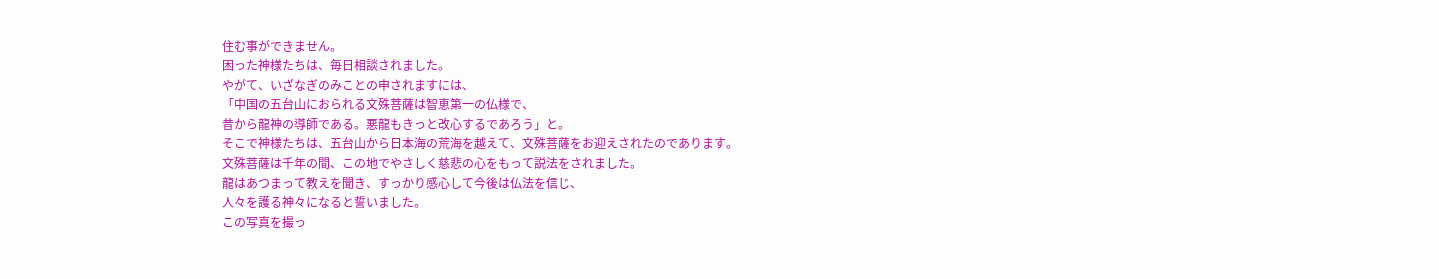住む事ができません。
困った神様たちは、毎日相談されました。
やがて、いざなぎのみことの申されますには、
「中国の五台山におられる文殊菩薩は智恵第一の仏様で、
昔から龍神の導師である。悪龍もきっと改心するであろう」と。
そこで神様たちは、五台山から日本海の荒海を越えて、文殊菩薩をお迎えされたのであります。
文殊菩薩は千年の間、この地でやさしく慈悲の心をもって説法をされました。
龍はあつまって教えを聞き、すっかり感心して今後は仏法を信じ、
人々を護る神々になると誓いました。
この写真を撮っ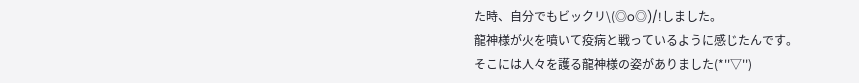た時、自分でもビックリ\(◎o◎)/!しました。
龍神様が火を噴いて疫病と戦っているように感じたんです。
そこには人々を護る龍神様の姿がありました(*''▽'')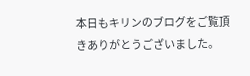本日もキリンのブログをご覧頂きありがとうございました。